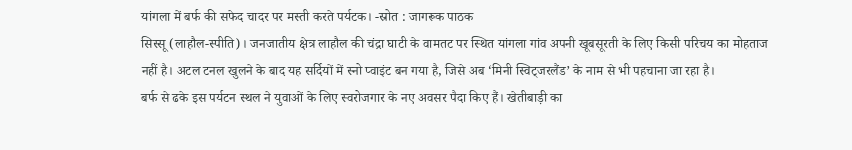यांगला में बर्फ की सफेद चादर पर मस्ती करते पर्यटक। -स्रोत : जागरूक पाठक
सिस्सू (लाहौल-स्पीति)। जनजातीय क्षेत्र लाहौल की चंद्रा घाटी के वामतट पर स्थित यांगला गांव अपनी खूबसूरती के लिए किसी परिचय का मोहताज नहीं है। अटल टनल खुलने के बाद यह सर्दियों में स्नो प्वाइंट बन गया है, जिसे अब ‘मिनी स्विट्जरलैंड’ के नाम से भी पहचाना जा रहा है।
बर्फ से ढके इस पर्यटन स्थल ने युवाओं के लिए स्वरोजगार के नए अवसर पैदा किए हैं। खेतीबाड़ी का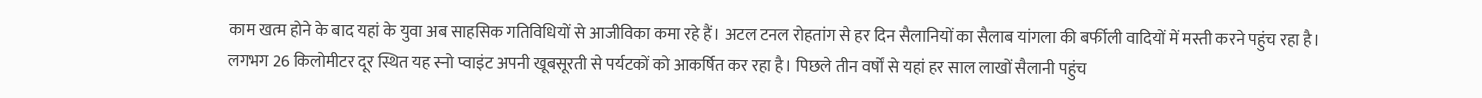काम खत्म होने के बाद यहां के युवा अब साहसिक गतिविधियों से आजीविका कमा रहे हैं। अटल टनल रोहतांग से हर दिन सैलानियों का सैलाब यांगला की बर्फीली वादियों में मस्ती करने पहुंच रहा है।
लगभग 26 किलोमीटर दूर स्थित यह स्नो प्वाइंट अपनी खूबसूरती से पर्यटकों को आकर्षित कर रहा है। पिछले तीन वर्षों से यहां हर साल लाखों सैलानी पहुंच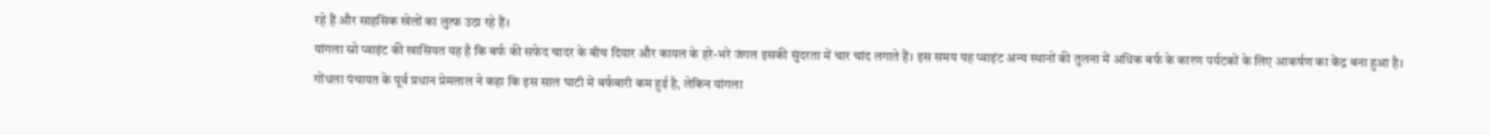रहे हैं और साहसिक खेलों का लुत्फ उठा रहे हैं।
यांगला स्नो प्वाइंट की खासियत यह है कि बर्फ की सफेद चादर के बीच दियार और कायल के हरे-भरे जंगल इसकी सुंदरता में चार चांद लगाते हैं। इस समय यह प्वाइंट अन्य स्थानों की तुलना में अधिक बर्फ के कारण पर्यटकों के लिए आकर्षण का केंद्र बना हुआ है।
गोंधला पंचायत के पूर्व प्रधान प्रेमलाल ने कहा कि इस साल घाटी में बर्फबारी कम हुई है, लेकिन यांगला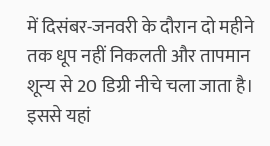में दिसंबर-जनवरी के दौरान दो महीने तक धूप नहीं निकलती और तापमान शून्य से 20 डिग्री नीचे चला जाता है। इससे यहां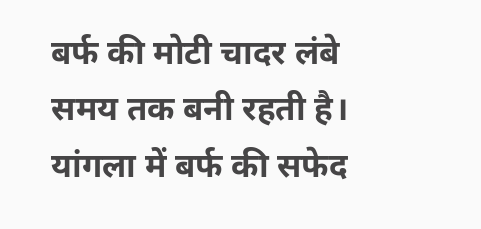बर्फ की मोटी चादर लंबे समय तक बनी रहती है।
यांगला में बर्फ की सफेद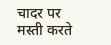चादर पर मस्ती करते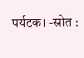पर्यटक। -स्रोत :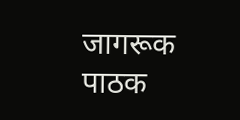जागरूक पाठक